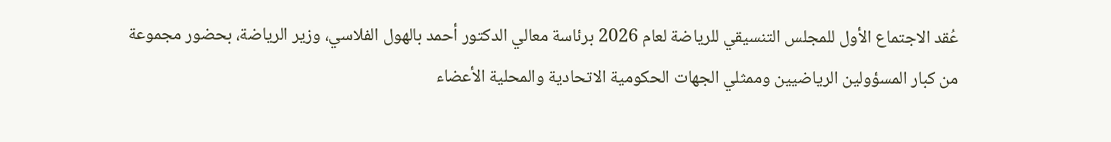عُقد الاجتماع الأول للمجلس التنسيقي للرياضة لعام 2026 برئاسة معالي الدكتور أحمد بالهول الفلاسي، وزير الرياضة، بحضور مجموعة من كبار المسؤولين الرياضيين وممثلي الجهات الحكومية الاتحادية والمحلية الأعضاء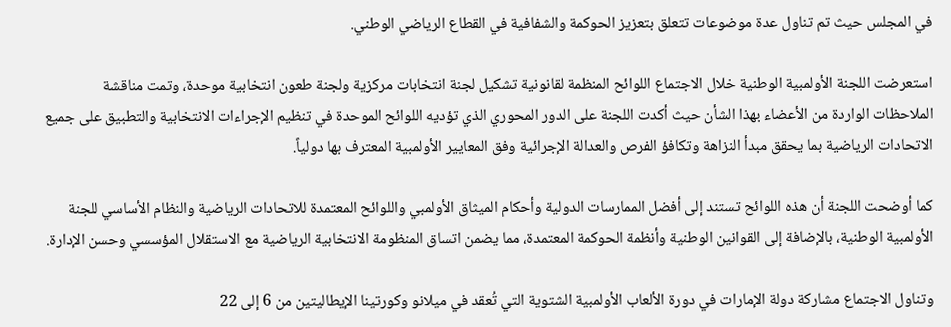في المجلس حيث تم تناول عدة موضوعات تتعلق بتعزيز الحوكمة والشفافية في القطاع الرياضي الوطني.

استعرضت اللجنة الأولمبية الوطنية خلال الاجتماع اللوائح المنظمة لقانونية تشكيل لجنة انتخابات مركزية ولجنة طعون انتخابية موحدة، وتمت مناقشة الملاحظات الواردة من الأعضاء بهذا الشأن حيث أكدت اللجنة على الدور المحوري الذي تؤديه اللوائح الموحدة في تنظيم الإجراءات الانتخابية والتطبيق على جميع الاتحادات الرياضية بما يحقق مبدأ النزاهة وتكافؤ الفرص والعدالة الإجرائية وفق المعايير الأولمبية المعترف بها دولياً.

كما أوضحت اللجنة أن هذه اللوائح تستند إلى أفضل الممارسات الدولية وأحكام الميثاق الأولمبي واللوائح المعتمدة للاتحادات الرياضية والنظام الأساسي للجنة الأولمبية الوطنية، بالإضافة إلى القوانين الوطنية وأنظمة الحوكمة المعتمدة، مما يضمن اتساق المنظومة الانتخابية الرياضية مع الاستقلال المؤسسي وحسن الإدارة.

وتناول الاجتماع مشاركة دولة الإمارات في دورة الألعاب الأولمبية الشتوية التي تُعقد في ميلانو وكورتينا الإيطاليتين من 6 إلى 22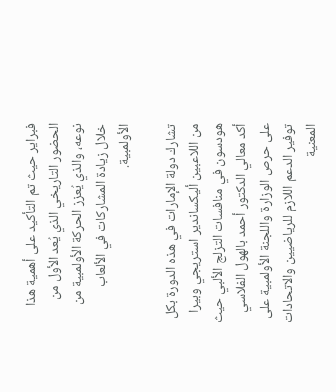فبراير حيث تم التأكيد على أهمية هذا الحضور التاريخي الذي يُعد الأول من نوعه، والذي يُعزز الحركة الأولمبية من خلال زيادة المشاركات في الألعاب الأولمبية.

تشارك دولة الإمارات في هذه الدورة بكل من اللاعبين أليكساندير استريجي وبيرا هودسون في منافسات التزلج الألبي حيث أكد معالي الدكتور أحمد بالهول الفلاسي على حرص الوزارة واللجنة الأولمبية على توفير الدعم اللازم للرياضيين والاتحادات المعنية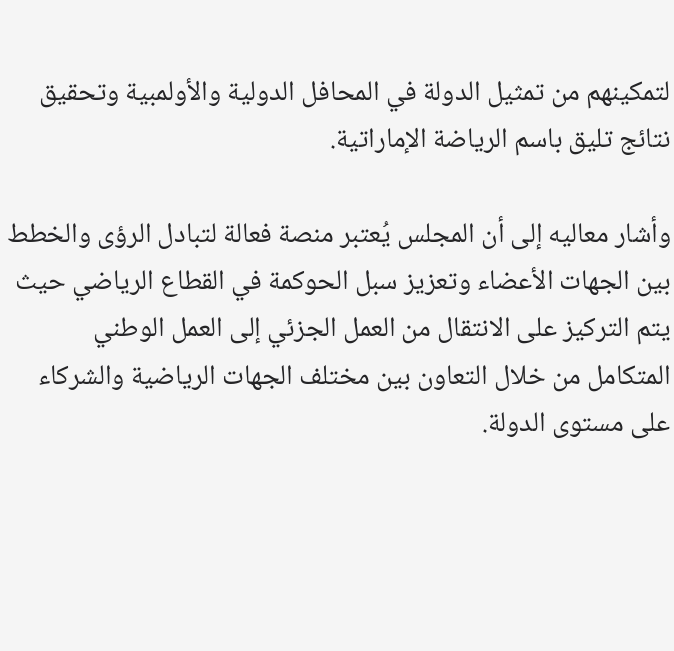لتمكينهم من تمثيل الدولة في المحافل الدولية والأولمبية وتحقيق نتائج تليق باسم الرياضة الإماراتية.

وأشار معاليه إلى أن المجلس يُعتبر منصة فعالة لتبادل الرؤى والخطط بين الجهات الأعضاء وتعزيز سبل الحوكمة في القطاع الرياضي حيث يتم التركيز على الانتقال من العمل الجزئي إلى العمل الوطني المتكامل من خلال التعاون بين مختلف الجهات الرياضية والشركاء على مستوى الدولة.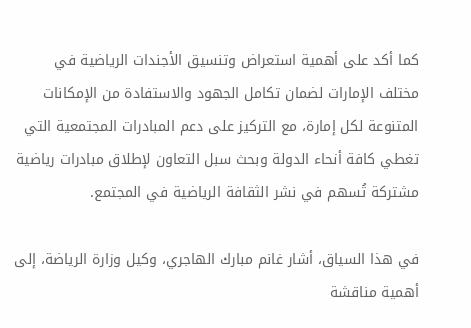كما أكد على أهمية استعراض وتنسيق الأجندات الرياضية في مختلف الإمارات لضمان تكامل الجهود والاستفادة من الإمكانات المتنوعة لكل إمارة، مع التركيز على دعم المبادرات المجتمعية التي تغطي كافة أنحاء الدولة وبحث سبل التعاون لإطلاق مبادرات رياضية مشتركة تُسهم في نشر الثقافة الرياضية في المجتمع.

في هذا السياق، أشار غانم مبارك الهاجري، وكيل وزارة الرياضة، إلى أهمية مناقشة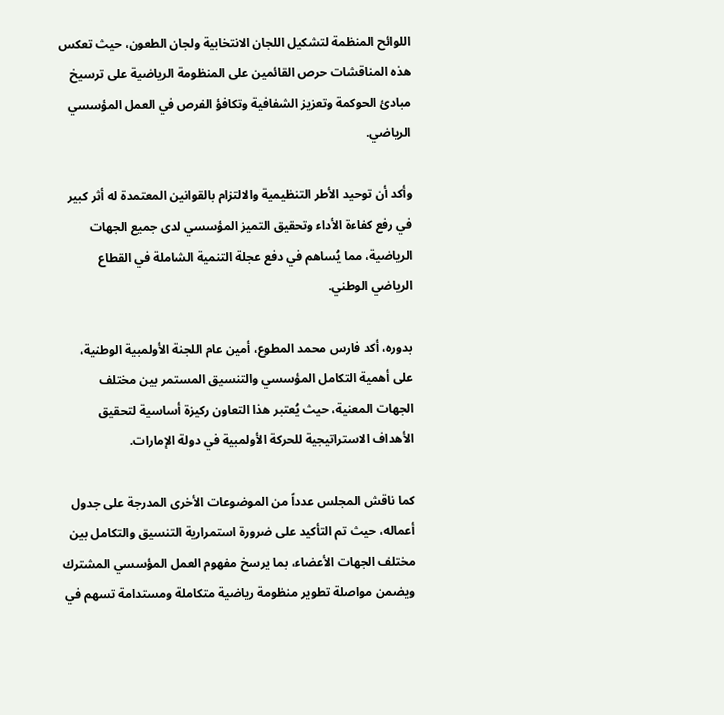اللوائح المنظمة لتشكيل اللجان الانتخابية ولجان الطعون، حيث تعكس هذه المناقشات حرص القائمين على المنظومة الرياضية على ترسيخ مبادئ الحوكمة وتعزيز الشفافية وتكافؤ الفرص في العمل المؤسسي الرياضي.

وأكد أن توحيد الأطر التنظيمية والالتزام بالقوانين المعتمدة له أثر كبير في رفع كفاءة الأداء وتحقيق التميز المؤسسي لدى جميع الجهات الرياضية، مما يُساهم في دفع عجلة التنمية الشاملة في القطاع الرياضي الوطني.

بدوره، أكد فارس محمد المطوع، أمين عام اللجنة الأولمبية الوطنية، على أهمية التكامل المؤسسي والتنسيق المستمر بين مختلف الجهات المعنية، حيث يُعتبر هذا التعاون ركيزة أساسية لتحقيق الأهداف الاستراتيجية للحركة الأولمبية في دولة الإمارات.

كما ناقش المجلس عدداً من الموضوعات الأخرى المدرجة على جدول أعماله، حيث تم التأكيد على ضرورة استمرارية التنسيق والتكامل بين مختلف الجهات الأعضاء، بما يرسخ مفهوم العمل المؤسسي المشترك ويضمن مواصلة تطوير منظومة رياضية متكاملة ومستدامة تسهم في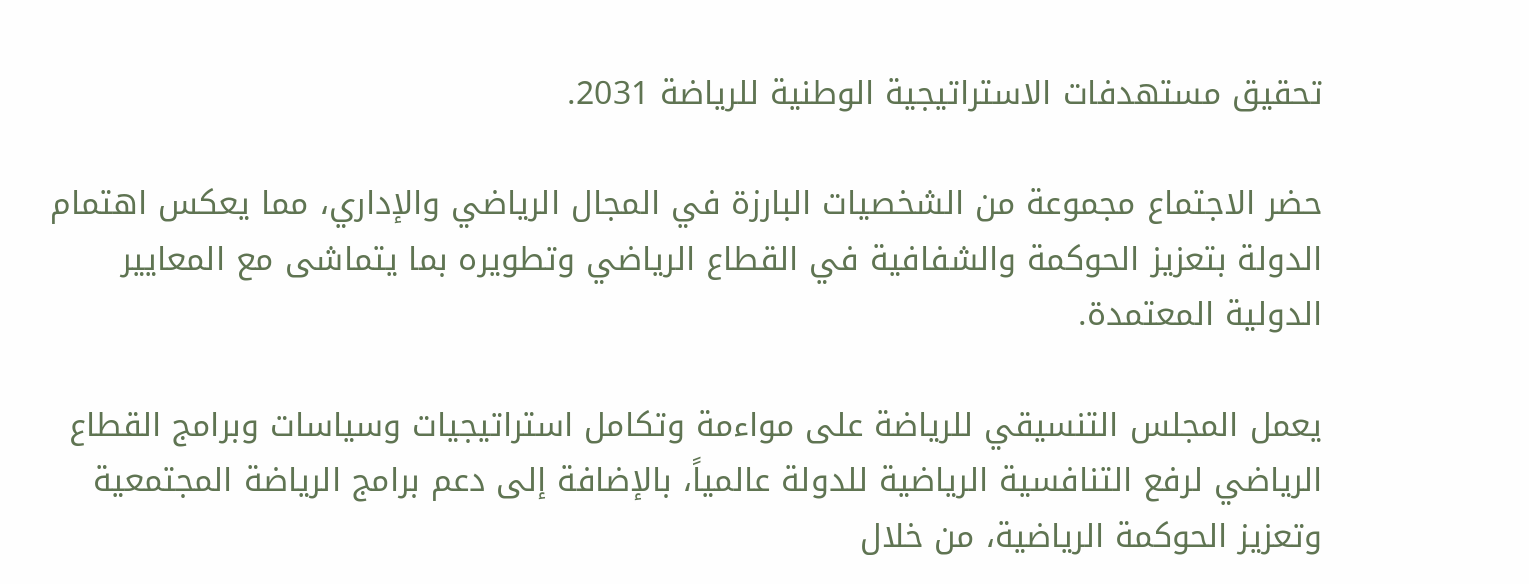تحقيق مستهدفات الاستراتيجية الوطنية للرياضة 2031.

حضر الاجتماع مجموعة من الشخصيات البارزة في المجال الرياضي والإداري، مما يعكس اهتمام الدولة بتعزيز الحوكمة والشفافية في القطاع الرياضي وتطويره بما يتماشى مع المعايير الدولية المعتمدة.

يعمل المجلس التنسيقي للرياضة على مواءمة وتكامل استراتيجيات وسياسات وبرامج القطاع الرياضي لرفع التنافسية الرياضية للدولة عالمياً، بالإضافة إلى دعم برامج الرياضة المجتمعية وتعزيز الحوكمة الرياضية، من خلال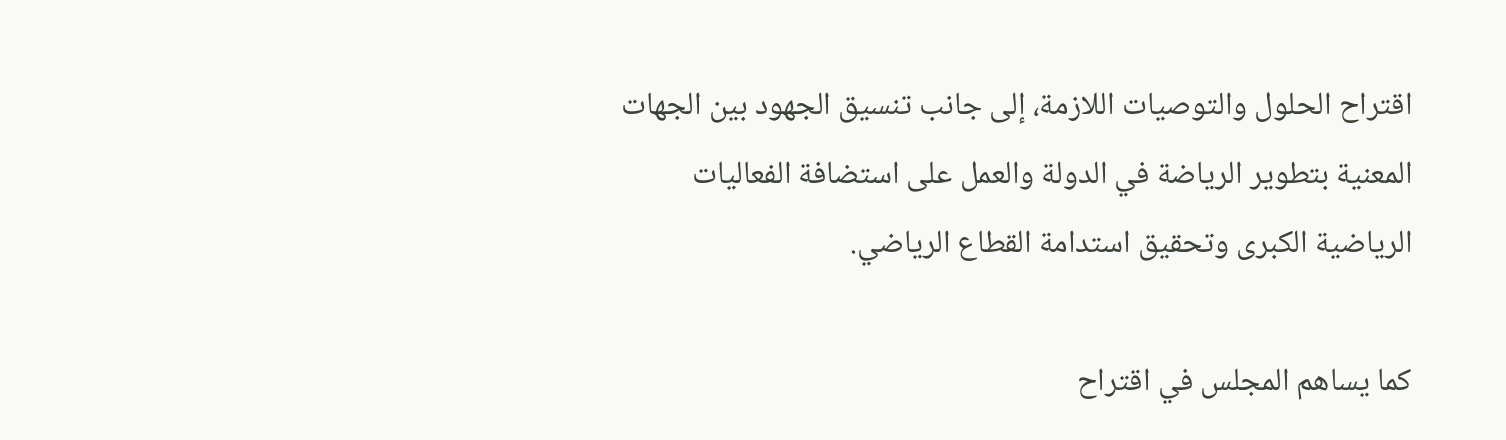اقتراح الحلول والتوصيات اللازمة، إلى جانب تنسيق الجهود بين الجهات المعنية بتطوير الرياضة في الدولة والعمل على استضافة الفعاليات الرياضية الكبرى وتحقيق استدامة القطاع الرياضي.

كما يساهم المجلس في اقتراح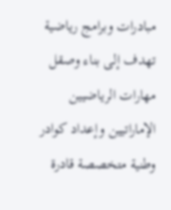مبادرات وبرامج رياضية تهدف إلى بناء وصقل مهارات الرياضيين الإماراتيين وإعداد كوادر وطنية متخصصة قادرة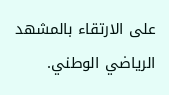على الارتقاء بالمشهد الرياضي الوطني.